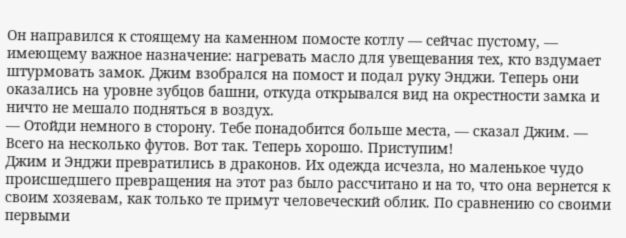Он направился к стоящему на каменном помосте котлу — сейчас пустому, — имеющему важное назначение: нагревать масло для увещевания тех, кто вздумает штурмовать замок. Джим взобрался на помост и подал руку Энджи. Теперь они оказались на уровне зубцов башни, откуда открывался вид на окрестности замка и ничто не мешало подняться в воздух.
— Отойди немного в сторону. Тебе понадобится больше места, — сказал Джим. — Всего на несколько футов. Вот так. Теперь хорошо. Приступим!
Джим и Энджи превратились в драконов. Их одежда исчезла, но маленькое чудо происшедшего превращения на этот раз было рассчитано и на то, что она вернется к своим хозяевам, как только те примут человеческий облик. По сравнению со своими первыми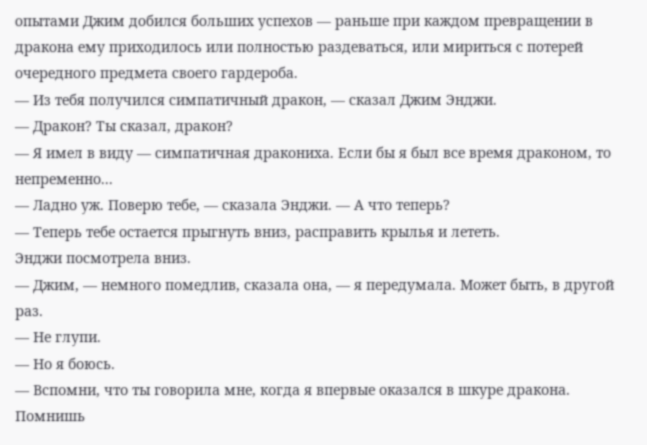опытами Джим добился больших успехов — раньше при каждом превращении в дракона ему приходилось или полностью раздеваться, или мириться с потерей очередного предмета своего гардероба.
— Из тебя получился симпатичный дракон, — сказал Джим Энджи.
— Дракон? Ты сказал, дракон?
— Я имел в виду — симпатичная дракониха. Если бы я был все время драконом, то непременно...
— Ладно уж. Поверю тебе, — сказала Энджи. — А что теперь?
— Теперь тебе остается прыгнуть вниз, расправить крылья и лететь.
Энджи посмотрела вниз.
— Джим, — немного помедлив, сказала она, — я передумала. Может быть, в другой раз.
— Не глупи.
— Но я боюсь.
— Вспомни, что ты говорила мне, когда я впервые оказался в шкуре дракона. Помнишь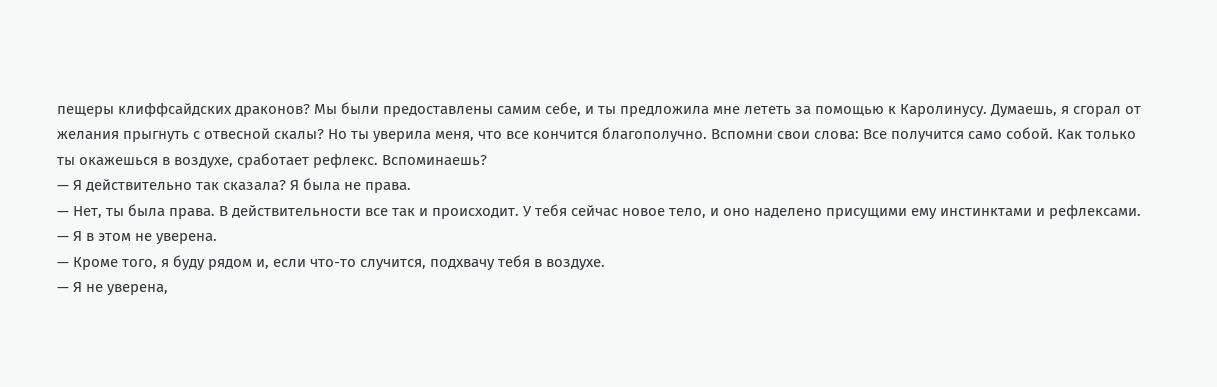пещеры клиффсайдских драконов? Мы были предоставлены самим себе, и ты предложила мне лететь за помощью к Каролинусу. Думаешь, я сгорал от желания прыгнуть с отвесной скалы? Но ты уверила меня, что все кончится благополучно. Вспомни свои слова: Все получится само собой. Как только ты окажешься в воздухе, сработает рефлекс. Вспоминаешь?
— Я действительно так сказала? Я была не права.
— Нет, ты была права. В действительности все так и происходит. У тебя сейчас новое тело, и оно наделено присущими ему инстинктами и рефлексами.
— Я в этом не уверена.
— Кроме того, я буду рядом и, если что-то случится, подхвачу тебя в воздухе.
— Я не уверена,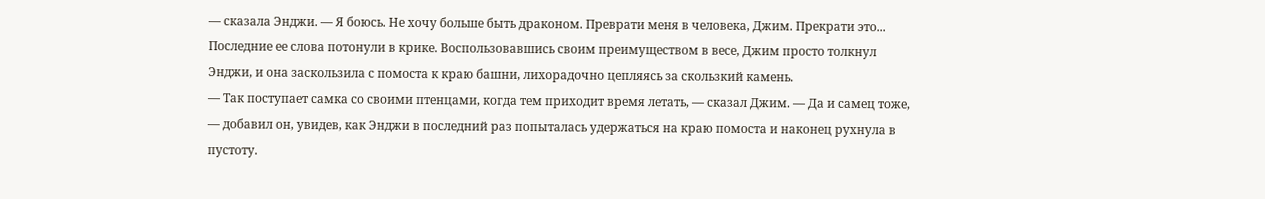— сказала Энджи. — Я боюсь. Не хочу больше быть драконом. Преврати меня в человека, Джим. Прекрати это...
Последние ее слова потонули в крике. Воспользовавшись своим преимуществом в весе, Джим просто толкнул Энджи, и она заскользила с помоста к краю башни, лихорадочно цепляясь за скользкий камень.
— Так поступает самка со своими птенцами, когда тем приходит время летать, — сказал Джим. — Да и самец тоже, — добавил он, увидев, как Энджи в последний раз попыталась удержаться на краю помоста и наконец рухнула в пустоту.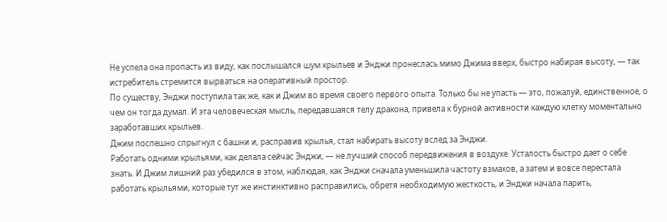Не успела она пропасть из виду, как послышался шум крыльев и Энджи пронеслась мимо Джима вверх, быстро набирая высоту, — так истребитель стремится вырваться на оперативный простор.
По существу, Энджи поступила так же, как и Джим во время своего первого опыта. Только бы не упасть — это, пожалуй, единственное, о чем он тогда думал. И эта человеческая мысль, передавшаяся телу дракона, привела к бурной активности каждую клетку моментально заработавших крыльев.
Джим поспешно спрыгнул с башни и, расправив крылья, стал набирать высоту вслед за Энджи.
Работать одними крыльями, как делала сейчас Энджи, — не лучший способ передвижения в воздухе. Усталость быстро дает о себе знать. И Джим лишний раз убедился в этом, наблюдая, как Энджи сначала уменьшила частоту взмахов, а затем и вовсе перестала работать крыльями, которые тут же инстинктивно расправились, обретя необходимую жесткость, и Энджи начала парить,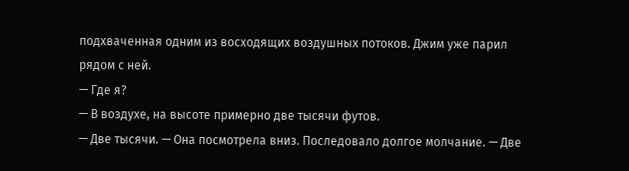подхваченная одним из восходящих воздушных потоков. Джим уже парил рядом с ней.
— Где я?
— В воздухе, на высоте примерно две тысячи футов.
— Две тысячи. — Она посмотрела вниз. Последовало долгое молчание. — Две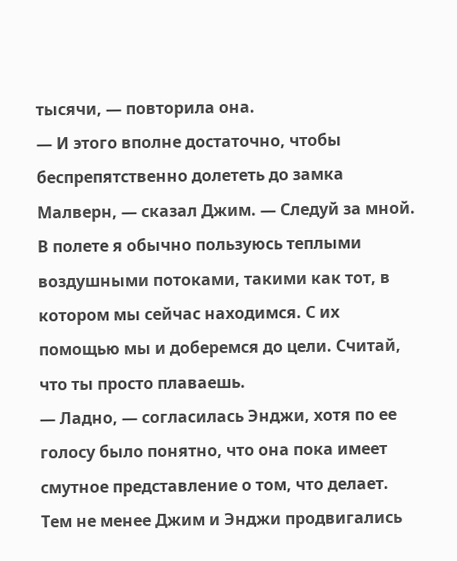тысячи, — повторила она.
— И этого вполне достаточно, чтобы беспрепятственно долететь до замка Малверн, — сказал Джим. — Следуй за мной. В полете я обычно пользуюсь теплыми воздушными потоками, такими как тот, в котором мы сейчас находимся. С их помощью мы и доберемся до цели. Считай, что ты просто плаваешь.
— Ладно, — согласилась Энджи, хотя по ее голосу было понятно, что она пока имеет смутное представление о том, что делает.
Тем не менее Джим и Энджи продвигались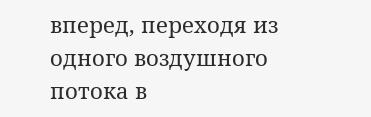вперед, переходя из одного воздушного потока в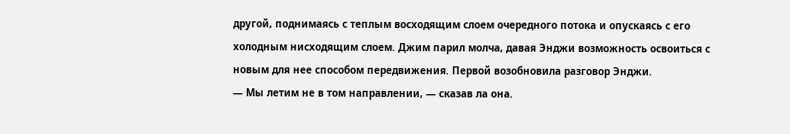другой, поднимаясь с теплым восходящим слоем очередного потока и опускаясь с его холодным нисходящим слоем. Джим парил молча, давая Энджи возможность освоиться с новым для нее способом передвижения. Первой возобновила разговор Энджи.
— Мы летим не в том направлении, — сказав ла она.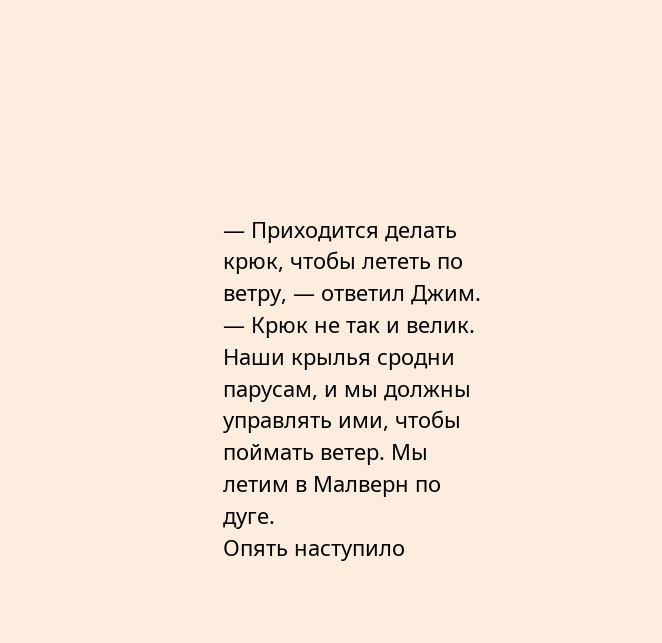— Приходится делать крюк, чтобы лететь по ветру, — ответил Джим. — Крюк не так и велик. Наши крылья сродни парусам, и мы должны управлять ими, чтобы поймать ветер. Мы летим в Малверн по дуге.
Опять наступило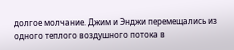долгое молчание. Джим и Энджи перемещались из одного теплого воздушного потока в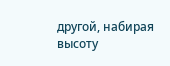другой, набирая высоту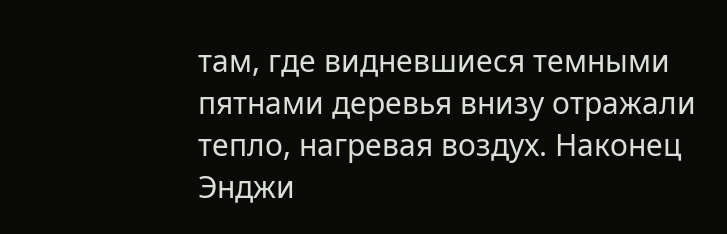там, где видневшиеся темными пятнами деревья внизу отражали тепло, нагревая воздух. Наконец Энджи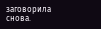заговорила снова.